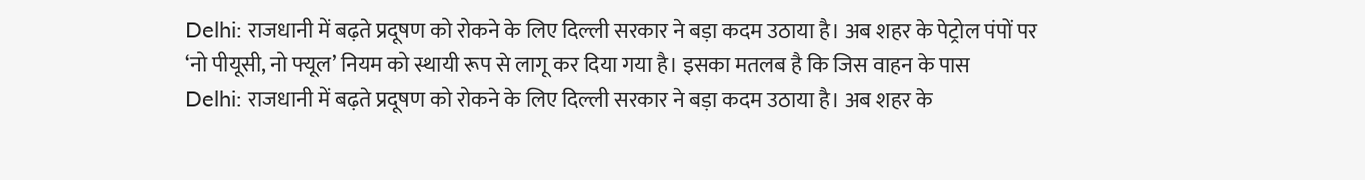Delhi: राजधानी में बढ़ते प्रदूषण को रोकने के लिए दिल्ली सरकार ने बड़ा कदम उठाया है। अब शहर के पेट्रोल पंपों पर ‘नो पीयूसी, नो फ्यूल’ नियम को स्थायी रूप से लागू कर दिया गया है। इसका मतलब है कि जिस वाहन के पास
Delhi: राजधानी में बढ़ते प्रदूषण को रोकने के लिए दिल्ली सरकार ने बड़ा कदम उठाया है। अब शहर के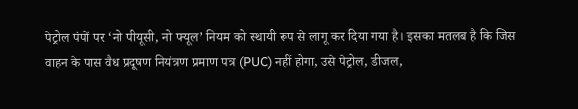पेट्रोल पंपों पर ‘नो पीयूसी, नो फ्यूल’ नियम को स्थायी रूप से लागू कर दिया गया है। इसका मतलब है कि जिस वाहन के पास वैध प्रदूषण नियंत्रण प्रमाण पत्र (PUC) नहीं होगा, उसे पेट्रोल, डीजल,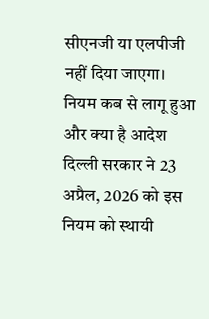सीएनजी या एलपीजी नहीं दिया जाएगा।
नियम कब से लागू हुआ और क्या है आदेश
दिल्ली सरकार ने 23 अप्रैल, 2026 को इस नियम को स्थायी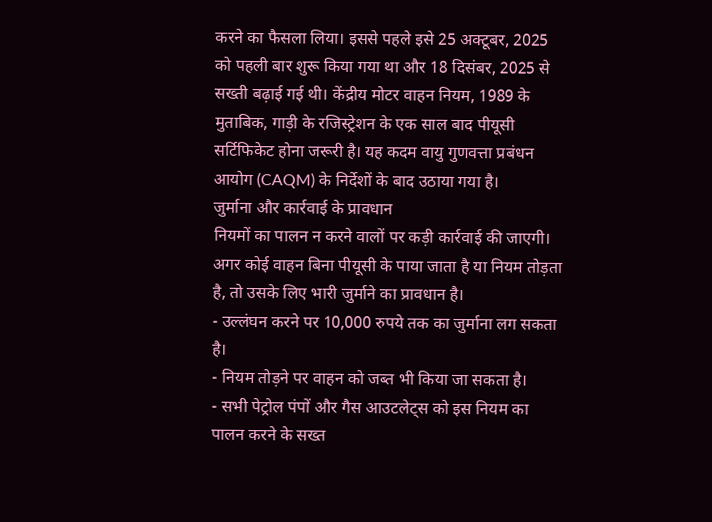करने का फैसला लिया। इससे पहले इसे 25 अक्टूबर, 2025 को पहली बार शुरू किया गया था और 18 दिसंबर, 2025 से सख्ती बढ़ाई गई थी। केंद्रीय मोटर वाहन नियम, 1989 के मुताबिक, गाड़ी के रजिस्ट्रेशन के एक साल बाद पीयूसी सर्टिफिकेट होना जरूरी है। यह कदम वायु गुणवत्ता प्रबंधन आयोग (CAQM) के निर्देशों के बाद उठाया गया है।
जुर्माना और कार्रवाई के प्रावधान
नियमों का पालन न करने वालों पर कड़ी कार्रवाई की जाएगी। अगर कोई वाहन बिना पीयूसी के पाया जाता है या नियम तोड़ता है, तो उसके लिए भारी जुर्माने का प्रावधान है।
- उल्लंघन करने पर 10,000 रुपये तक का जुर्माना लग सकता है।
- नियम तोड़ने पर वाहन को जब्त भी किया जा सकता है।
- सभी पेट्रोल पंपों और गैस आउटलेट्स को इस नियम का पालन करने के सख्त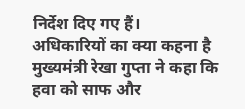निर्देश दिए गए हैं।
अधिकारियों का क्या कहना है
मुख्यमंत्री रेखा गुप्ता ने कहा कि हवा को साफ और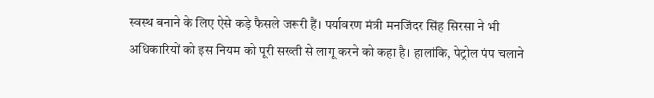स्वस्थ बनाने के लिए ऐसे कड़े फैसले जरूरी हैं। पर्यावरण मंत्री मनजिंदर सिंह सिरसा ने भी अधिकारियों को इस नियम को पूरी सख्ती से लागू करने को कहा है। हालांकि, पेट्रोल पंप चलाने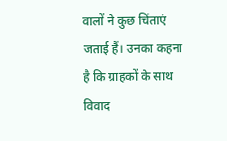वालों ने कुछ चिंताएं जताई हैं। उनका कहना है कि ग्राहकों के साथ विवाद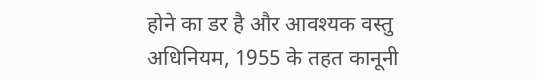होने का डर है और आवश्यक वस्तु अधिनियम, 1955 के तहत कानूनी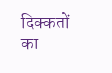दिक्कतों का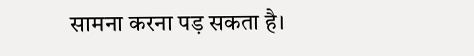सामना करना पड़ सकता है।